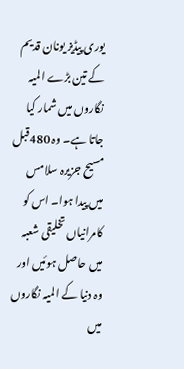یوری پیڈیز یونان قدیم کے تین بڑے المیہ نگاروں میں شمار کیا جاتا ہے۔ وہ 480قبل مسیح جزیرہ سلامس میں پیدا ہوا۔ اس کو کامرانیاں تخلیقی شعبہ میں حاصل ہوئیں اور وہ دنیا کے المیہ نگاروں میں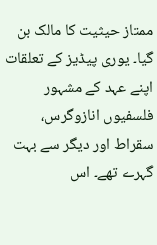ممتاز حیثیت کا مالک بن گیا۔ یوری پیڈیز کے تعلقات اپنے عہد کے مشہور فلسفیوں انازوگرس، سقراط اور دیگر سے بہت گہرے تھے۔ اس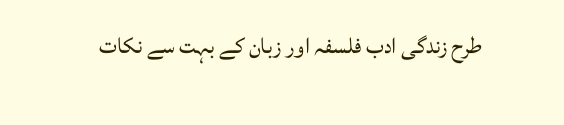طرح زندگی ادب فلسفہ اور زبان کے بہت سے نکات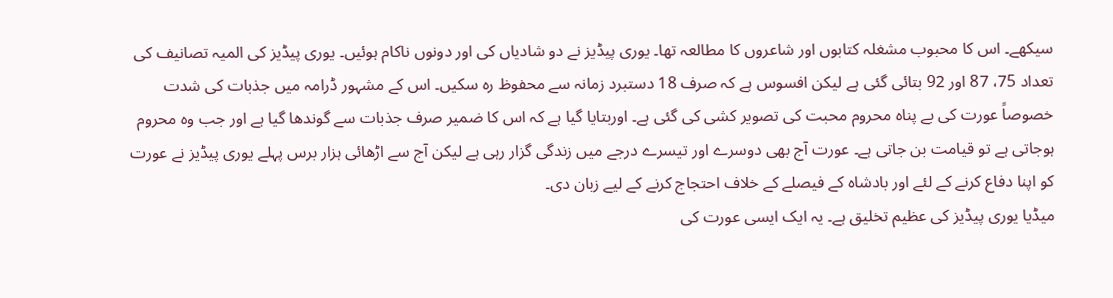سیکھے۔ اس کا محبوب مشغلہ کتابوں اور شاعروں کا مطالعہ تھا۔ یوری پیڈیز نے دو شادیاں کی اور دونوں ناکام ہوئیں۔ یوری پیڈیز کی المیہ تصانیف کی تعداد 75، 87 اور 92 بتائی گئی ہے لیکن افسوس ہے کہ صرف 18 دستبرد زمانہ سے محفوظ رہ سکیں۔ اس کے مشہور ڈرامہ میں جذبات کی شدت خصوصاً عورت کی بے پناہ محروم محبت کی تصویر کشی کی گئی ہے۔ اوربتایا گیا ہے کہ اس کا ضمیر صرف جذبات سے گوندھا گیا ہے اور جب وہ محروم ہوجاتی ہے تو قیامت بن جاتی ہے۔ عورت آج بھی دوسرے اور تیسرے درجے میں زندگی گزار رہی ہے لیکن آج سے اڑھائی ہزار برس پہلے یوری پیڈیز نے عورت کو اپنا دفاع کرنے کے لئے اور بادشاہ کے فیصلے کے خلاف احتجاج کرنے کے لیے زبان دی۔
میڈیا یوری پیڈیز کی عظیم تخلیق ہے۔ یہ ایک ایسی عورت کی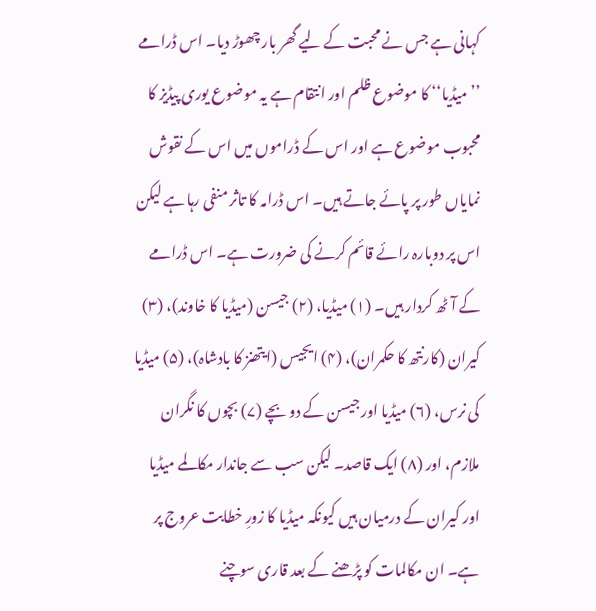کہانی ہے جس نے محبت کے لیے گھر بار چھوڑ دیا۔ اس ڈرامے ’’میڈیا‘‘ کا موضوع ظلم اور انتقام ہے یہ موضوع یوری پیڈیز کا محبوب موضوع ہے اور اس کے ڈراموں میں اس کے نقوش نمایاں طور پر پائے جاتے ہیں۔ اس ڈرامہ کا تاثر منفی رہا ہے لیکن اس پر دوبارہ رائے قائم کرنے کی ضرورت ہے۔ اس ڈرامے کے آٹھ کردار ہیں۔ (۱) میڈیا، (۲) جیسن (میڈیا کا خاوند)، (۳) کیران (کارنتھ کا حکمران)، (۴) ایجیس (ایتھنز کا بادشاہ)، (۵) میڈیا کی نرس، (۶) میڈیا اور جیسن کے دو بچے (۷) بچوں کا نگران ملازم، اور (۸) ایک قاصد۔ لیکن سب سے جاندار مکالمے میڈیا اور کیران کے درمیان ہیں کیونکہ میڈیا کا زورِ خطابت عروج پر ہے۔ ان مکالمات کو پڑھنے کے بعد قاری سوچنے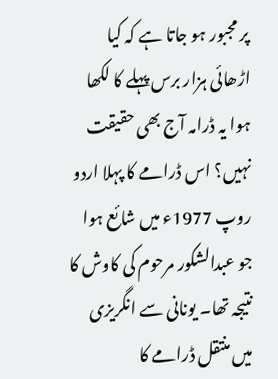پر مجبور ہو جاتا ہے کہ کیا اڑھائی ہزار برس پہلے کا لکھا ہوا یہ ڈرامہ آج بھی حقیقت نہیں؟ اس ڈرامے کا پہلا اردو روپ 1977ء میں شائع ہوا جو عبدالشکور مرحوم کی کاوش کا نتیجہ تھا۔ یونانی سے انگریزی میں منتقل ڈرامے کا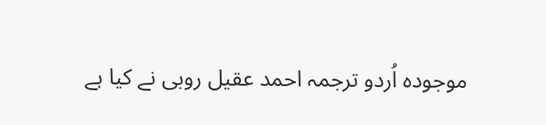موجودہ اُردو ترجمہ احمد عقیل روبی نے کیا ہے